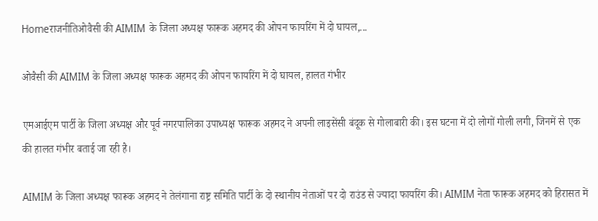Homeराजनीतिओवैसी की AIMIM के जिला अध्यक्ष फारूक अहमद की ओपन फायरिंग में दो घायल,...

ओवैसी की AIMIM के जिला अध्यक्ष फारूक अहमद की ओपन फायरिंग में दो घायल, हालत गंभीर

एमआईएम पार्टी के जिला अध्यक्ष और पूर्व नगरपालिका उपाध्यक्ष फारूक अहमद ने अपनी लाइसेंसी बंदूक से गोलाबारी की। इस घटना में दो लोगों गोली लगी, जिनमें से एक की हालत गंभीर बताई जा रही है।

AIMIM के जिला अध्यक्ष फारूक अहमद ने तेलंगाना राष्ट्र समिति पार्टी के दो स्थानीय नेताओं पर दो राउंड से ज्यादा फायरिंग की। AIMIM नेता फारूक अहमद को हिरासत में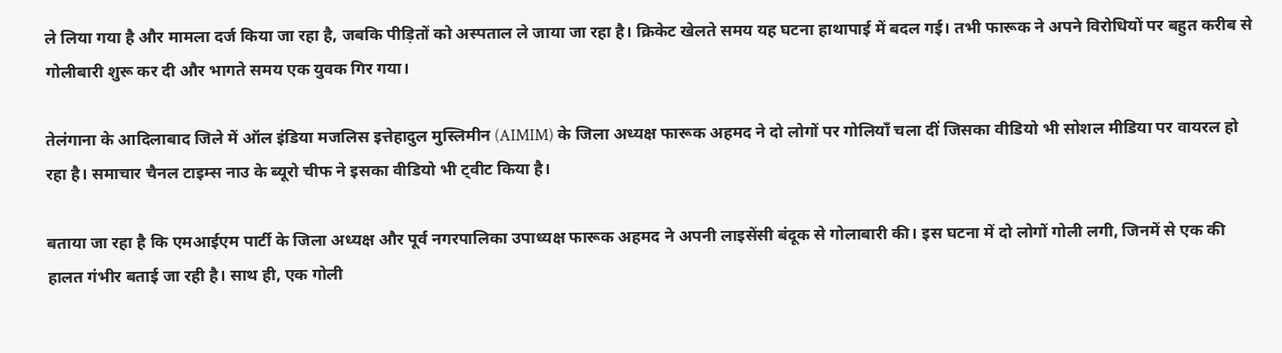ले लिया गया है और मामला दर्ज किया जा रहा है, जबकि पीड़ितों को अस्पताल ले जाया जा रहा है। क्रिकेट खेलते समय यह घटना हाथापाई में बदल गई। तभी फारूक ने अपने विरोधियों पर बहुत करीब से गोलीबारी शुरू कर दी और भागते समय एक युवक गिर गया।

तेलंगाना के आदिलाबाद जिले में ऑल इंडिया मजलिस इत्तेहादुल मुस्लिमीन (AIMIM) के जिला अध्यक्ष फारूक अहमद ने दो लोगों पर गोलियाँ चला दीं जिसका वीडियो भी सोशल मीडिया पर वायरल हो रहा है। समाचार चैनल टाइम्स नाउ के ब्यूरो चीफ ने इसका वीडियो भी ट्वीट किया है।

बताया जा रहा है कि एमआईएम पार्टी के जिला अध्यक्ष और पूर्व नगरपालिका उपाध्यक्ष फारूक अहमद ने अपनी लाइसेंसी बंदूक से गोलाबारी की। इस घटना में दो लोगों गोली लगी, जिनमें से एक की हालत गंभीर बताई जा रही है। साथ ही, एक गोली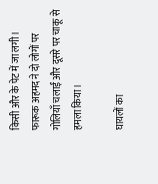किसी और के पेट में जा लगी। फारूक अहमद ने दो लोगों पर गोलियाँ चलाईं और दूसरे पर चाकू से हमला किया।

घायलों का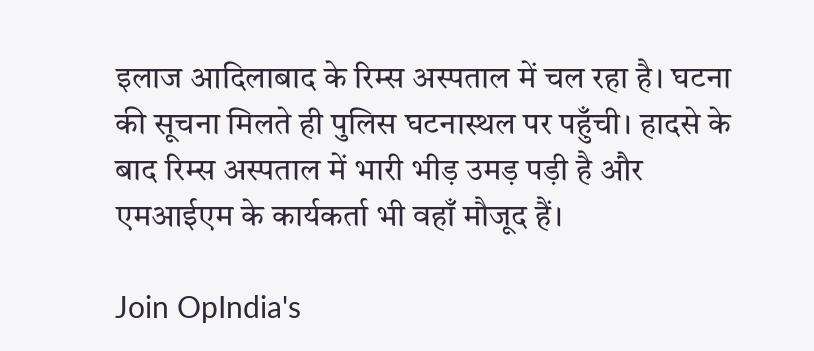इलाज आदिलाबाद के रिम्स अस्पताल में चल रहा है। घटना की सूचना मिलते ही पुलिस घटनास्थल पर पहुँची। हादसे के बाद रिम्स अस्पताल में भारी भीड़ उमड़ पड़ी है और एमआईएम के कार्यकर्ता भी वहाँ मौजूद हैं।

Join OpIndia's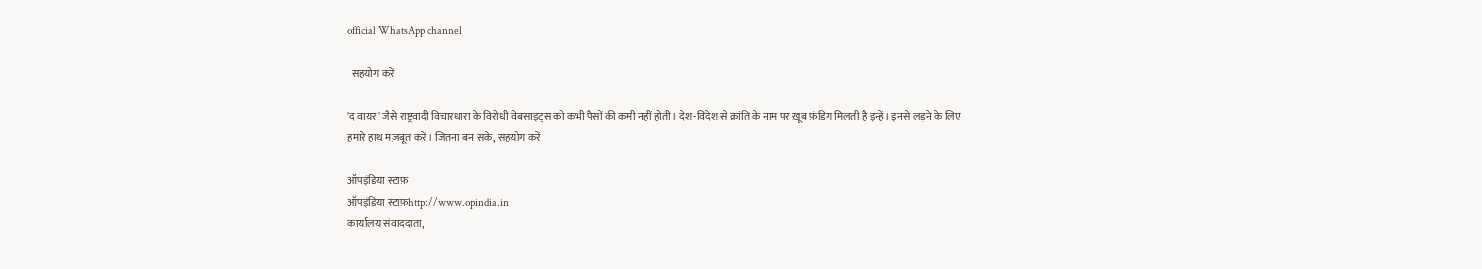official WhatsApp channel

  सहयोग करें

'द वायर' जैसे राष्ट्रवादी विचारधारा के विरोधी वेबसाइट्स को कभी पैसों की कमी नहीं होती। देश-विदेश से क्रांति के नाम पर ख़ूब फ़ंडिग मिलती है इन्हें। इनसे लड़ने के लिए हमारे हाथ मज़बूत करें। जितना बन सके, सहयोग करें

ऑपइंडिया स्टाफ़
ऑपइंडिया स्टाफ़http://www.opindia.in
कार्यालय संवाददाता,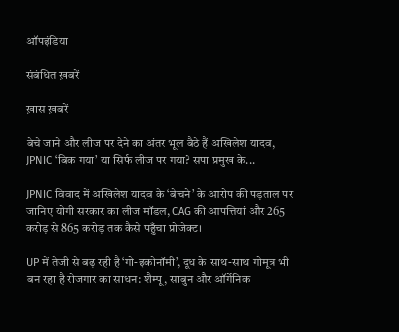ऑपइंडिया

संबंधित ख़बरें

ख़ास ख़बरें

बेचे जाने और लीज पर देने का अंतर भूल बैठे हैं अखिलेश यादव, JPNIC ‘बिक गया’ या सिर्फ लीज पर गया? सपा प्रमुख के...

JPNIC विवाद में अखिलेश यादव के ‘बेचने’ के आरोप की पड़ताल पर जानिए योगी सरकार का लीज मॉडल, CAG की आपत्तियां और 265 करोड़ से 865 करोड़ तक कैसे पहुँचा प्रोजेक्ट।

UP में तेजी से बढ़ रही है ‘गो-इकोनॉमी’, दूध के साथ-साथ गोमूत्र भी बन रहा है रोजगार का साधन: शैम्पू, साबुन और ऑर्गेनिक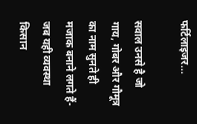फर्टिलाइजर...

सवाल उनसे है जो गाय, गोबर और गौमूत्र का नाम सुनते ही मजाक बनाने लगते हैं- जब यही व्यवस्था किसान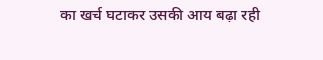का खर्च घटाकर उसकी आय बढ़ा रही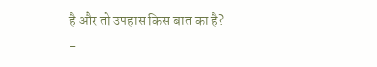है और तो उपहास किस बात का है?
-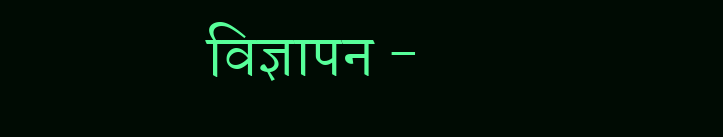विज्ञापन -